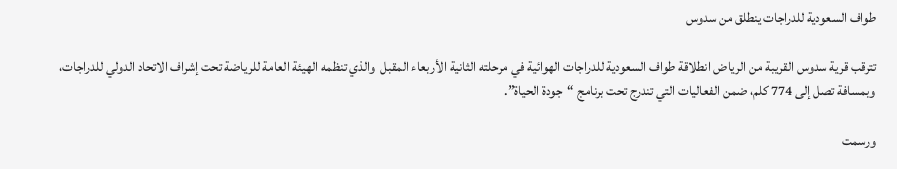طواف السعودية للدراجات ينطلق من سدوس

تترقب قرية سدوس القريبة من الرياض انطلاقة طواف السعودية للدراجات الهوائية في مرحلته الثانية الأربعاء المقبل  والذي تنظمه الهيئة العامة للرياضة تحت إشراف الاتحاد الدولي للدراجات، وبمسافة تصل إلى 774 كلم، ضمن الفعاليات التي تندرج تحت برنامج “جودة الحياة”.

ورسمت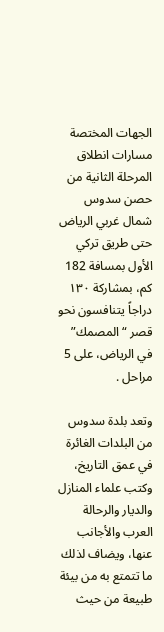الجهات المختصة مسارات انطلاق المرحلة الثانية من حصن سدوس شمال غربي الرياض حتى طريق تركي الأول بمسافة 182 كم، بمشاركة ١٣٠ دراجاً يتنافسون نحو قصر “المصمك” في الرياض، على 5 مراحل .

وتعد بلدة سدوس من البلدات الغائرة في عمق التاريخ، وكتب علماء المنازل والديار والرحالة العرب والأجانب عنها، ويضاف لذلك ما تتمتع به من بيئة طبيعة من حيث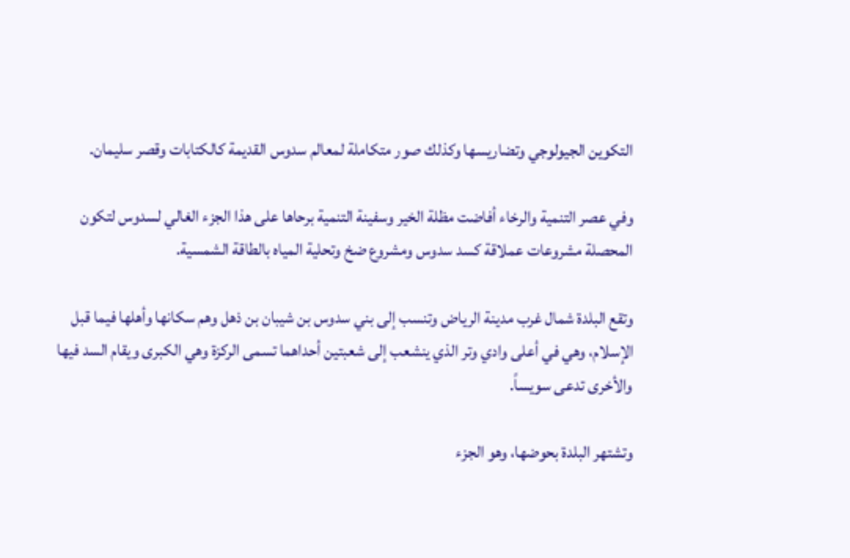التكوين الجيولوجي وتضاريسها وكذلك صور متكاملة لمعالم سدوس القديمة كالكتابات وقصر سليمان.

وفي عصر التنمية والرخاء أفاضت مظلة الخير وسفينة التنمية برحاها على هذا الجزء الغالي لسدوس لتكون المحصلة مشروعات عملاقة كسد سدوس ومشروع ضخ وتحلية المياه بالطاقة الشمسية.

وتقع البلدة شمال غرب مدينة الرياض وتنسب إلى بني سدوس بن شيبان بن ذهل وهم سكانها وأهلها فيما قبل الإسلام، وهي في أعلى وادي وتر الذي ينشعب إلى شعبتين أحداهما تسمى الركزة وهي الكبرى ويقام السد فيها والأخرى تدعى سويساً.

وتشتهر البلدة بحوضها، وهو الجزء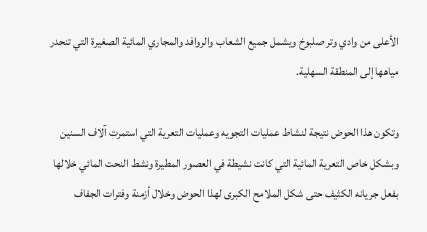الأعلى من وادي وتر صلبوخ ويشمل جميع الشعاب والروافد والمجاري المائية الصغيرة التي تنحدر مياهها إلى المنطقة السهلية.

وتكون هذا الحوض نتيجة لنشاط عمليات التجويه وعمليات التعرية التي استمرت آلاف السنين وبشكل خاص التعرية المائية التي كانت نشيطة في العصور المطيرة ونشط النحت المائي خلالها بفعل جريانه الكثيف حتى شكل الملامح الكبرى لهذا الحوض وخلال أزمنة وفترات الجفاف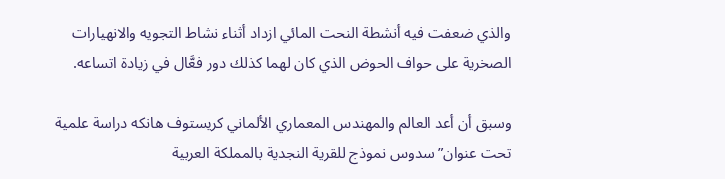والذي ضعفت فيه أنشطة النحت المائي ازداد أثناء نشاط التجويه والانهيارات الصخرية على حواف الحوض الذي كان لهما كذلك دور فعَّال في زيادة اتساعه.

وسبق أن أعد العالم والمهندس المعماري الألماني كريستوف هانكه دراسة علمية تحت عنوان” سدوس نموذج للقرية النجدية بالمملكة العربية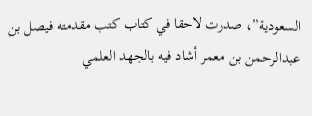السعودية”، صدرت لاحقا في كتاب كتب مقدمته فيصل بن عبدالرحمن بن معمر أشاد فيه بالجهد العلمي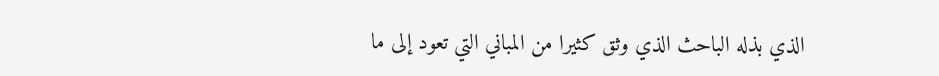الذي بذله الباحث الذي وثق كثيرا من المباني التي تعود إلى ما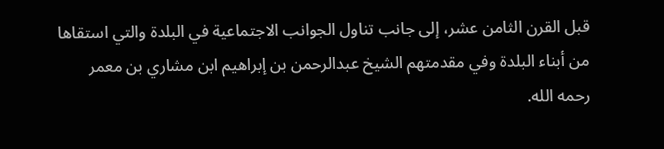قبل القرن الثامن عشر، إلى جانب تناول الجوانب الاجتماعية في البلدة والتي استقاها من أبناء البلدة وفي مقدمتهم الشيخ عبدالرحمن بن إبراهيم ابن مشاري بن معمر رحمه الله.